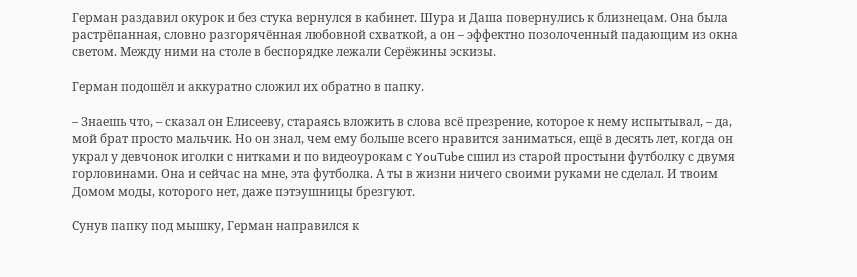Герман раздавил окурок и без стука вернулся в кабинет. Шура и Даша повернулись к близнецам. Она была растрёпанная, словно разгорячённая любовной схваткой, а он – эффектно позолоченный падающим из окна светом. Между ними на столе в беспорядке лежали Серёжины эскизы.

Герман подошёл и аккуратно сложил их обратно в папку.

– Знаешь что, – сказал он Елисееву, стараясь вложить в слова всё презрение, которое к нему испытывал, – да, мой брат просто мальчик. Но он знал, чем ему больше всего нравится заниматься, ещё в десять лет, когда он украл у девчонок иголки с нитками и по видеоурокам с YouTube сшил из старой простыни футболку с двумя горловинами. Она и сейчас на мне, эта футболка. А ты в жизни ничего своими руками не сделал. И твоим Домом моды, которого нет, даже пэтэушницы брезгуют.

Сунув папку под мышку, Герман направился к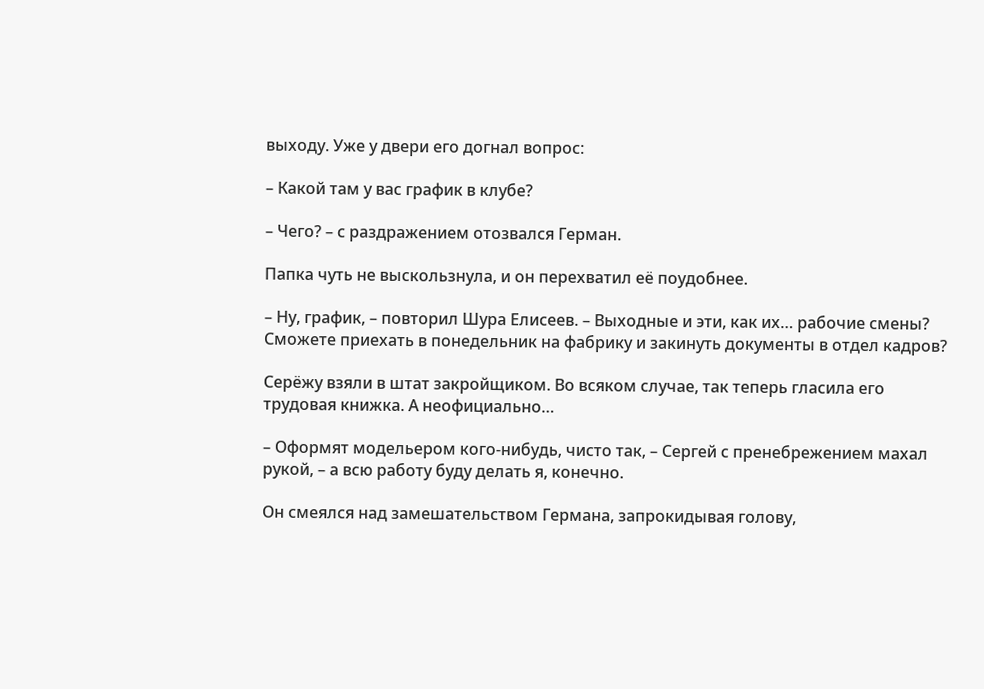выходу. Уже у двери его догнал вопрос:

– Какой там у вас график в клубе?

– Чего? – с раздражением отозвался Герман.

Папка чуть не выскользнула, и он перехватил её поудобнее.

– Ну, график, – повторил Шура Елисеев. – Выходные и эти, как их… рабочие смены? Сможете приехать в понедельник на фабрику и закинуть документы в отдел кадров?

Серёжу взяли в штат закройщиком. Во всяком случае, так теперь гласила его трудовая книжка. А неофициально…

– Оформят модельером кого-нибудь, чисто так, – Сергей с пренебрежением махал рукой, – а всю работу буду делать я, конечно.

Он смеялся над замешательством Германа, запрокидывая голову,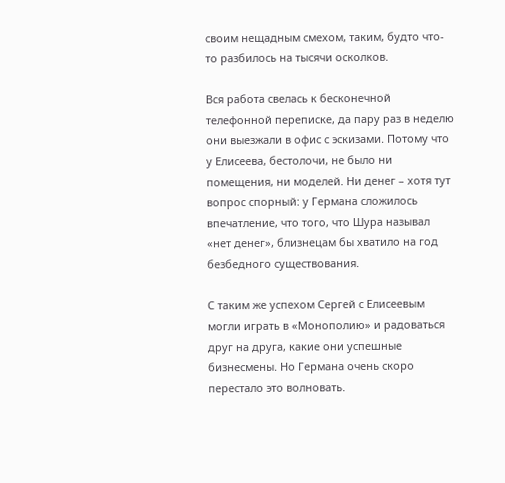своим нещадным смехом, таким, будто что-то разбилось на тысячи осколков.

Вся работа свелась к бесконечной телефонной переписке, да пару раз в неделю они выезжали в офис с эскизами. Потому что у Елисеева, бестолочи, не было ни помещения, ни моделей. Ни денег – хотя тут вопрос спорный: у Германа сложилось впечатление, что того, что Шура называл «нет денег», близнецам бы хватило на год безбедного существования.

С таким же успехом Сергей с Елисеевым могли играть в «Монополию» и радоваться друг на друга, какие они успешные бизнесмены. Но Германа очень скоро перестало это волновать.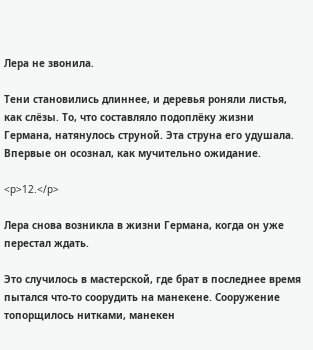Лера не звонила.

Тени становились длиннее, и деревья роняли листья, как слёзы. То, что составляло подоплёку жизни Германа, натянулось струной. Эта струна его удушала. Впервые он осознал, как мучительно ожидание.

<p>12.</p>

Лера снова возникла в жизни Германа, когда он уже перестал ждать.

Это случилось в мастерской, где брат в последнее время пытался что-то соорудить на манекене. Сооружение топорщилось нитками, манекен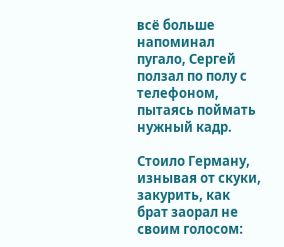всё больше напоминал пугало, Сергей ползал по полу с телефоном, пытаясь поймать нужный кадр.

Стоило Герману, изнывая от скуки, закурить, как брат заорал не своим голосом: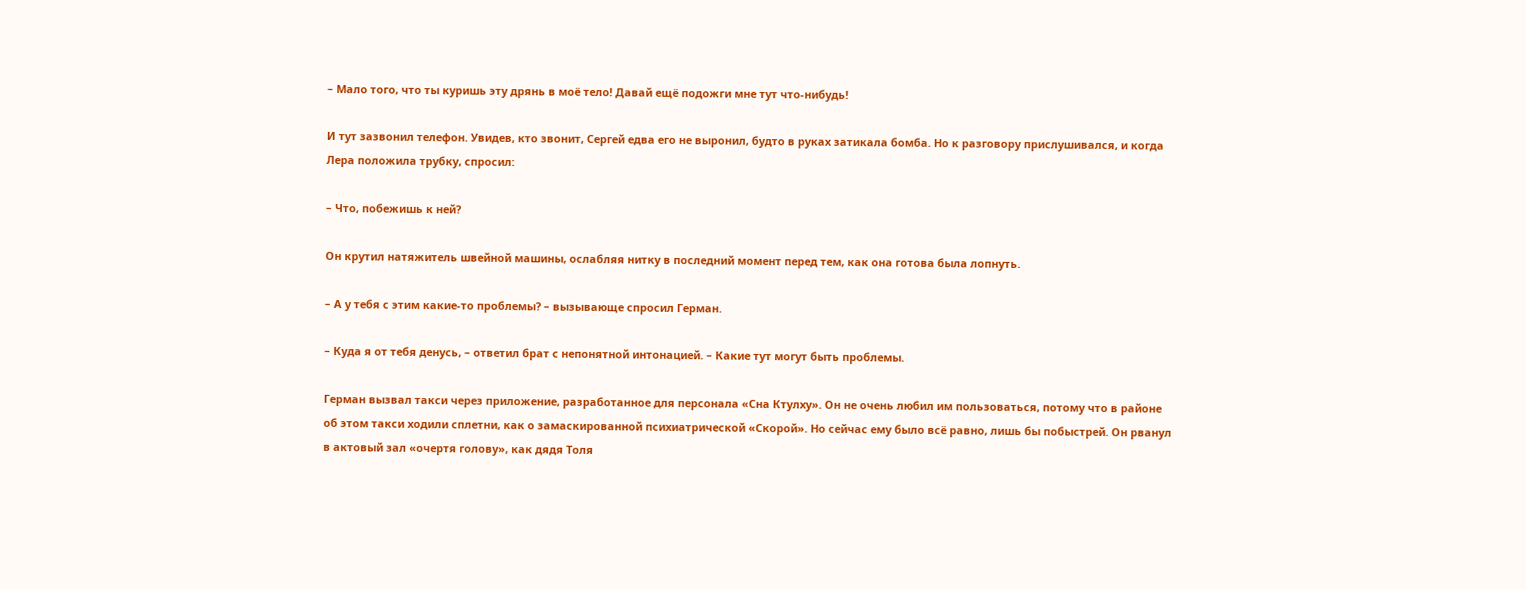– Мало того, что ты куришь эту дрянь в моё тело! Давай ещё подожги мне тут что-нибудь!

И тут зазвонил телефон. Увидев, кто звонит, Сергей едва его не выронил, будто в руках затикала бомба. Но к разговору прислушивался, и когда Лера положила трубку, спросил:

– Что, побежишь к ней?

Он крутил натяжитель швейной машины, ослабляя нитку в последний момент перед тем, как она готова была лопнуть.

– А у тебя с этим какие-то проблемы? – вызывающе спросил Герман.

– Куда я от тебя денусь, – ответил брат с непонятной интонацией. – Какие тут могут быть проблемы.

Герман вызвал такси через приложение, разработанное для персонала «Сна Ктулху». Он не очень любил им пользоваться, потому что в районе об этом такси ходили сплетни, как о замаскированной психиатрической «Скорой». Но сейчас ему было всё равно, лишь бы побыстрей. Он рванул в актовый зал «очертя голову», как дядя Толя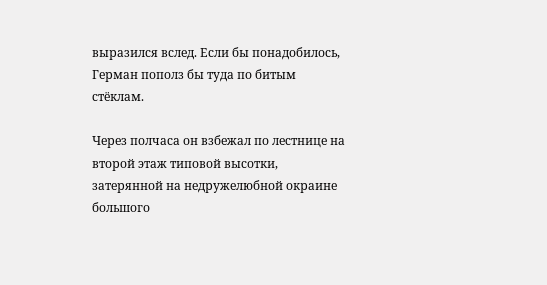выразился вслед. Если бы понадобилось, Герман пополз бы туда по битым стёклам.

Через полчаса он взбежал по лестнице на второй этаж типовой высотки, затерянной на недружелюбной окраине большого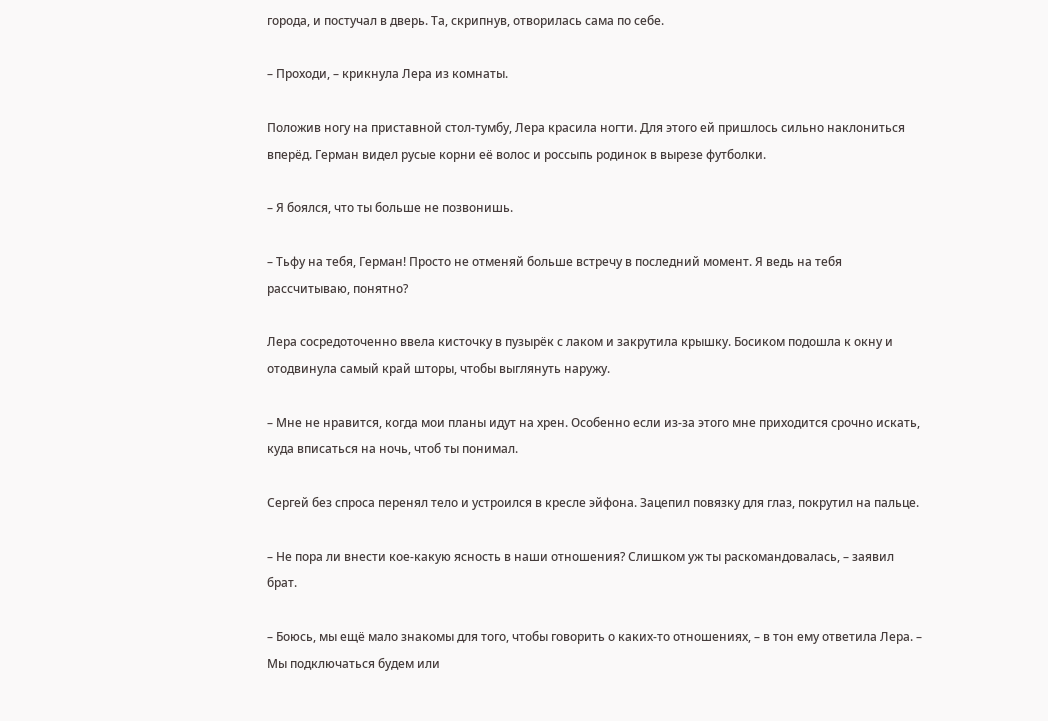города, и постучал в дверь. Та, скрипнув, отворилась сама по себе.

– Проходи, – крикнула Лера из комнаты.

Положив ногу на приставной стол-тумбу, Лера красила ногти. Для этого ей пришлось сильно наклониться вперёд. Герман видел русые корни её волос и россыпь родинок в вырезе футболки.

– Я боялся, что ты больше не позвонишь.

– Тьфу на тебя, Герман! Просто не отменяй больше встречу в последний момент. Я ведь на тебя рассчитываю, понятно?

Лера сосредоточенно ввела кисточку в пузырёк с лаком и закрутила крышку. Босиком подошла к окну и отодвинула самый край шторы, чтобы выглянуть наружу.

– Мне не нравится, когда мои планы идут на хрен. Особенно если из-за этого мне приходится срочно искать, куда вписаться на ночь, чтоб ты понимал.

Сергей без спроса перенял тело и устроился в кресле эйфона. Зацепил повязку для глаз, покрутил на пальце.

– Не пора ли внести кое-какую ясность в наши отношения? Слишком уж ты раскомандовалась, – заявил брат.

– Боюсь, мы ещё мало знакомы для того, чтобы говорить о каких-то отношениях, – в тон ему ответила Лера. – Мы подключаться будем или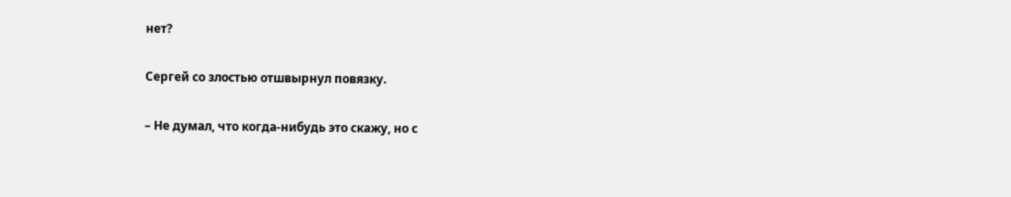нет?

Сергей со злостью отшвырнул повязку.

– Не думал, что когда-нибудь это скажу, но с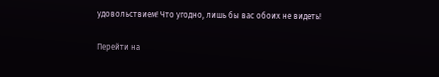удовольствием! Что угодно, лишь бы вас обоих не видеть!

Перейти на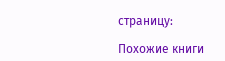страницу:

Похожие книги